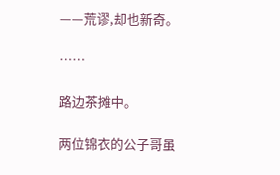——荒谬,却也新奇。

……

路边茶摊中。

两位锦衣的公子哥虽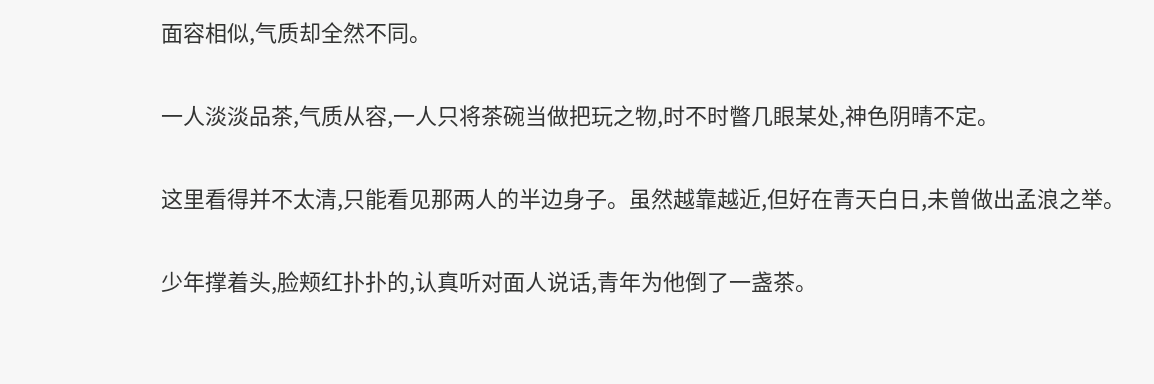面容相似,气质却全然不同。

一人淡淡品茶,气质从容,一人只将茶碗当做把玩之物,时不时瞥几眼某处,神色阴晴不定。

这里看得并不太清,只能看见那两人的半边身子。虽然越靠越近,但好在青天白日,未曾做出孟浪之举。

少年撑着头,脸颊红扑扑的,认真听对面人说话,青年为他倒了一盏茶。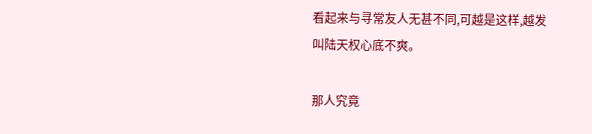看起来与寻常友人无甚不同,可越是这样,越发叫陆天权心底不爽。

那人究竟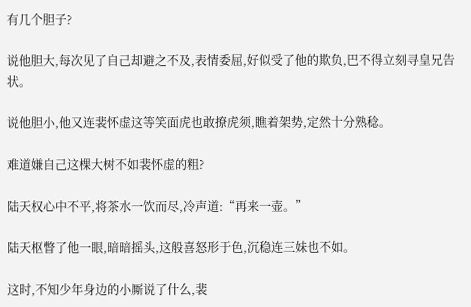有几个胆子?

说他胆大,每次见了自己却避之不及,表情委屈,好似受了他的欺负,巴不得立刻寻皇兄告状。

说他胆小,他又连裴怀虚这等笑面虎也敢撩虎须,瞧着架势,定然十分熟稔。

难道嫌自己这棵大树不如裴怀虚的粗?

陆天权心中不平,将茶水一饮而尽,冷声道:“再来一壶。”

陆天枢瞥了他一眼,暗暗摇头,这般喜怒形于色,沉稳连三妹也不如。

这时,不知少年身边的小厮说了什么,裴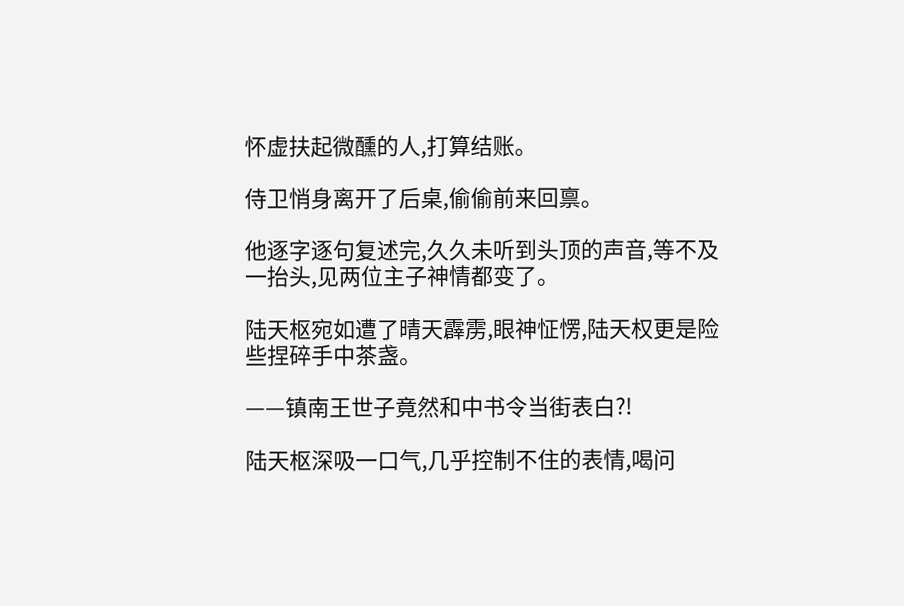怀虚扶起微醺的人,打算结账。

侍卫悄身离开了后桌,偷偷前来回禀。

他逐字逐句复述完,久久未听到头顶的声音,等不及一抬头,见两位主子神情都变了。

陆天枢宛如遭了晴天霹雳,眼神怔愣,陆天权更是险些捏碎手中茶盏。

——镇南王世子竟然和中书令当街表白?!

陆天枢深吸一口气,几乎控制不住的表情,喝问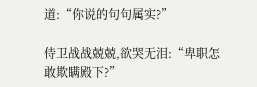道:“你说的句句属实?”

侍卫战战兢兢,欲哭无泪:“卑职怎敢欺瞒殿下?”